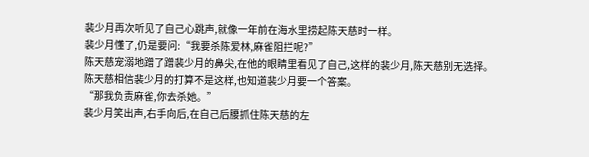裴少月再次听见了自己心跳声,就像一年前在海水里捞起陈天慈时一样。
裴少月懂了,仍是要问:“我要杀陈爱林,麻雀阻拦呢?”
陈天慈宠溺地蹭了蹭裴少月的鼻尖,在他的眼睛里看见了自己,这样的裴少月,陈天慈别无选择。
陈天慈相信裴少月的打算不是这样,也知道裴少月要一个答案。
“那我负责麻雀,你去杀她。”
裴少月笑出声,右手向后,在自己后腰抓住陈天慈的左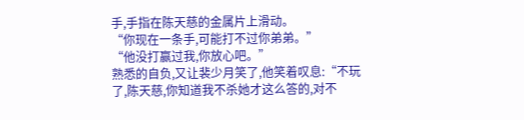手,手指在陈天慈的金属片上滑动。
“你现在一条手,可能打不过你弟弟。”
“他没打赢过我,你放心吧。”
熟悉的自负,又让裴少月笑了,他笑着叹息:“不玩了,陈天慈,你知道我不杀她才这么答的,对不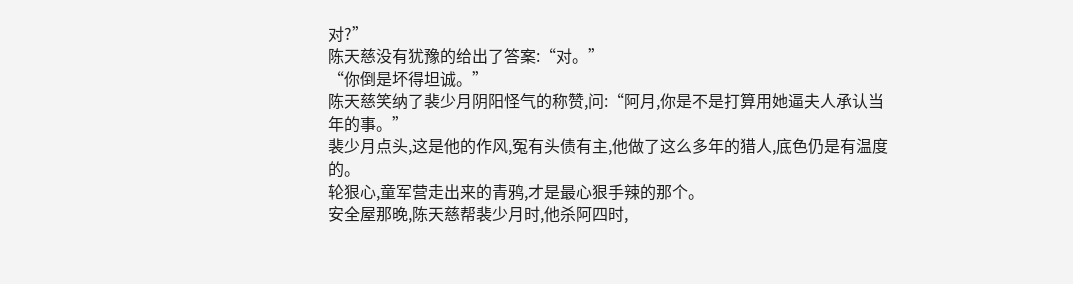对?”
陈天慈没有犹豫的给出了答案:“对。”
“你倒是坏得坦诚。”
陈天慈笑纳了裴少月阴阳怪气的称赞,问:“阿月,你是不是打算用她逼夫人承认当年的事。”
裴少月点头,这是他的作风,冤有头债有主,他做了这么多年的猎人,底色仍是有温度的。
轮狠心,童军营走出来的青鸦,才是最心狠手辣的那个。
安全屋那晚,陈天慈帮裴少月时,他杀阿四时,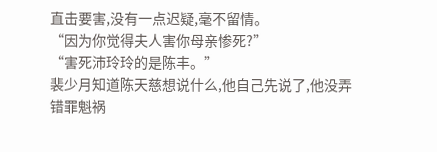直击要害,没有一点迟疑,毫不留情。
“因为你觉得夫人害你母亲惨死?”
“害死沛玲玲的是陈丰。”
裴少月知道陈天慈想说什么,他自己先说了,他没弄错罪魁祸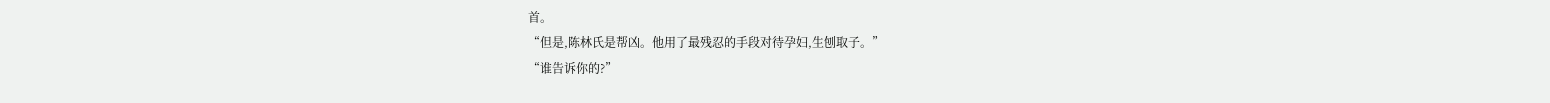首。
“但是,陈林氏是帮凶。他用了最残忍的手段对待孕妇,生刨取子。”
“谁告诉你的?”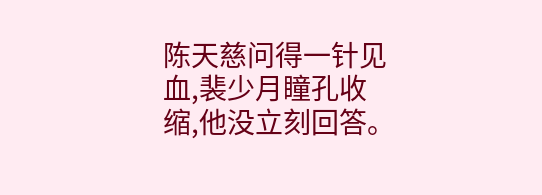陈天慈问得一针见血,裴少月瞳孔收缩,他没立刻回答。